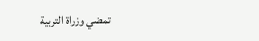تمضي وزراة التربية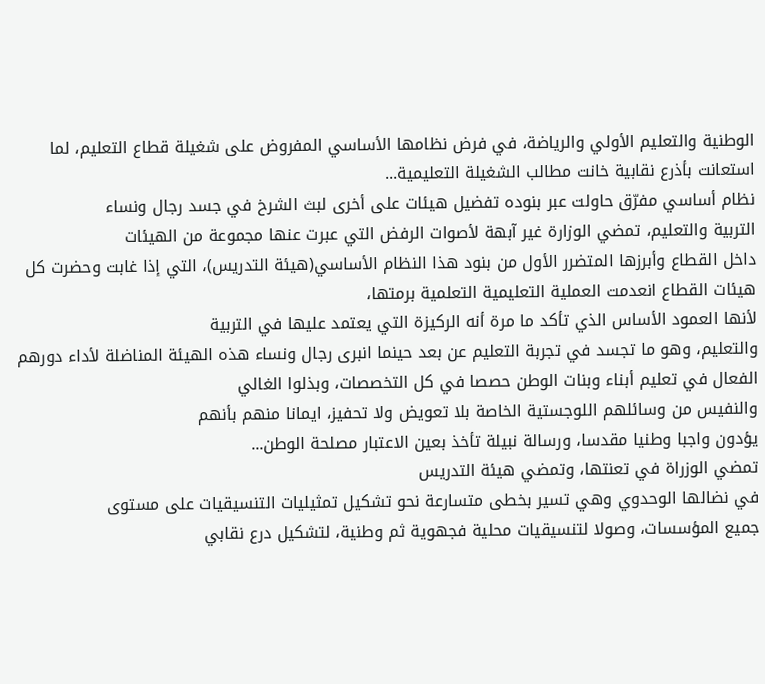الوطنية والتعليم الأولي والرياضة، في فرض نظامها الأساسي المفروض على شغيلة قطاع التعليم، لما استعانت بأذرع نقابية خانت مطالب الشغيلة التعليمية...
نظام أساسي مفرّق حاولت عبر بنوده تفضيل هيئات على أخرى لبث الشرخ في جسد رجال ونساء
التربية والتعليم، تمضي الوزارة غير آبهة لأصوات الرفض التي عبرت عنها مجموعة من الهيئات
داخل القطاع وأبرزها المتضرر الأول من بنود هذا النظام الأساسي(هيئة التدريس)، التي إذا غابت وحضرت كل هيئات القطاع انعدمت العملية التعليمية التعلمية برمتها،
لأنها العمود الأساس الذي تأكد ما مرة أنه الركيزة التي يعتمد عليها في التربية
والتعليم، وهو ما تجسد في تجربة التعليم عن بعد حينما انبرى رجال ونساء هذه الهيئة المناضلة لأداء دورهم الفعال في تعليم أبناء وبنات الوطن حصصا في كل التخصصات، وبذلوا الغالي
والنفيس من وسائلهم اللوجستية الخاصة بلا تعويض ولا تحفيز، ايمانا منهم بأنهم
يؤدون واجبا وطنيا مقدسا، ورسالة نبيلة تأخذ بعين الاعتبار مصلحة الوطن...
تمضي الوزراة في تعنتها، وتمضي هيئة التدريس
في نضالها الوحدوي وهي تسير بخطى متسارعة نحو تشكيل تمثيليات التنسيقيات على مستوى
جميع المؤسسات، وصولا لتنسيقيات محلية فجهوية ثم وطنية، لتشكيل درع نقابي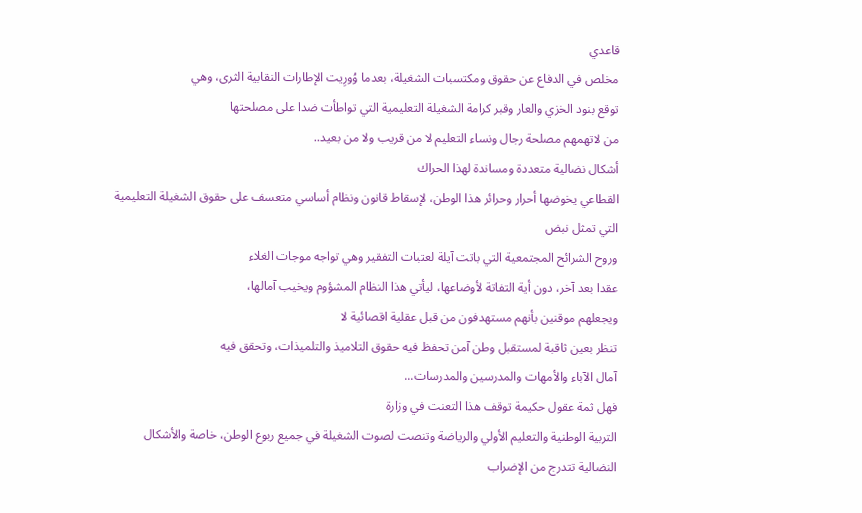قاعدي
مخلص في الدفاع عن حقوق ومكتسبات الشغيلة، بعدما وُورِيت الإطارات النقابية الثرى، وهي
توقع بنود الخزي والعار وقبر كرامة الشغيلة التعليمية التي تواطأت ضدا على مصلحتها
من لاتهمهم مصلحة رجال ونساء التعليم لا من قريب ولا من بعيد..
أشكال نضالية متعددة ومساندة لهذا الحراك
القطاعي يخوضها أحرار وحرائر هذا الوطن، لإسقاط قانون ونظام أساسي متعسف على حقوق الشغيلة التعليمية التي تمثل نبض
وروح الشرائح المجتمعية التي باتت آيلة لعتبات التفقير وهي تواجه موجات الغلاء
عقدا بعد آخر، دون أية التفاتة لأوضاعها، ليأتي هذا النظام المشؤوم ويخيب آمالها،
ويجعلهم موقنين بأنهم مستهدفون من قبل عقلية اقصائية لا
تنظر بعين ثاقبة لمستقبل وطن آمن تحفظ فيه حقوق التلاميذ والتلميذات، وتحقق فيه
آمال الآباء والأمهات والمدرسين والمدرسات...
فهل ثمة عقول حكيمة توقف هذا التعنت في وزارة
التربية الوطنية والتعليم الأولي والرياضة وتنصت لصوت الشغيلة في جميع ربوع الوطن، خاصة والأشكال
النضالية تتدرج من الإضراب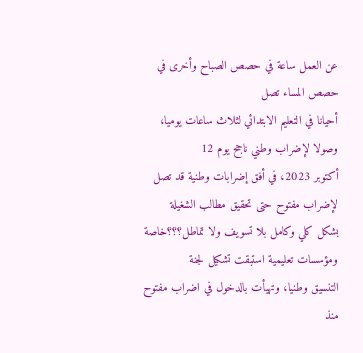عن العمل ساعة في حصص الصباح وأخرى في حصص المساء تصل
أحيانا في التعليم الابتدائي لثلاث ساعات يوميا، وصولا لإضراب وطني ناجح يوم 12
أكتوبر 2023، في أفق إضرابات وطنية قد تصل لإضراب مفتوح حتى تحقيق مطالب الشغيلة
بشكل كلي وكامل بلا تسويف ولا تماطل؟؟؟خاصة ومؤسسات تعليمية استبقت تشكيل لجنة
التنسيق وطنيا، وتهيأت بالدخول في اضراب مفتوح منذ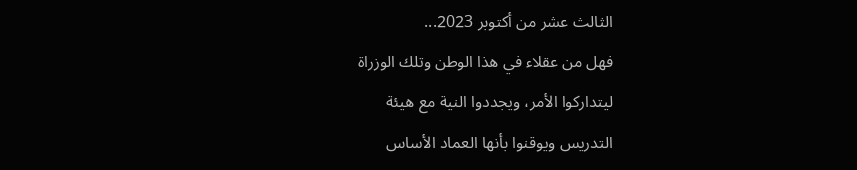الثالث عشر من أكتوبر 2023...
فهل من عقلاء في هذا الوطن وتلك الوزراة
ليتداركوا الأمر، ويجددوا النية مع هيئة
التدريس ويوقنوا بأنها العماد الأساس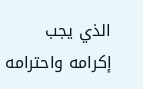الذي يجب إكرامه واحترامه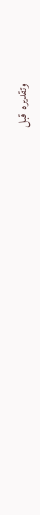وتقديره قبل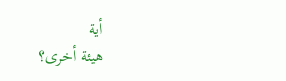أية
هيئة أخرى؟